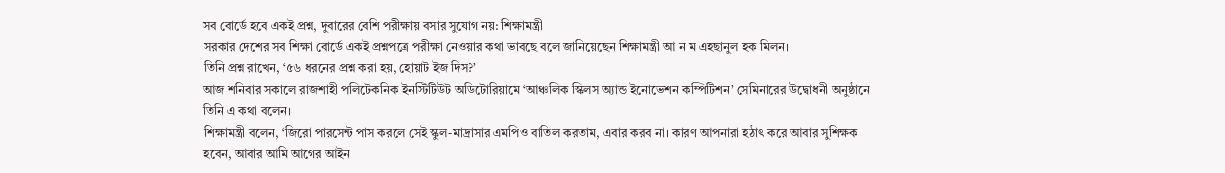সব বোর্ডে হবে একই প্রশ্ন, দুবারের বেশি পরীক্ষায় বসার সুযোগ নয়: শিক্ষামন্ত্রী
সরকার দেশের সব শিক্ষা বোর্ডে একই প্রশ্নপত্রে পরীক্ষা নেওয়ার কথা ভাবছে বলে জানিয়েছেন শিক্ষামন্ত্রী আ ন ম এহছানুল হক মিলন।
তিনি প্রশ্ন রাখেন, ‘৫৬ ধরনের প্রশ্ন করা হয়, হোয়াট ইজ দিস?’
আজ শনিবার সকালে রাজশাহী পলিটেকনিক ইনস্টিটিউট অডিটোরিয়ামে ‘আঞ্চলিক স্কিলস অ্যান্ড ইনোভেশন কম্পিটিশন’ সেমিনারের উদ্বোধনী অনুষ্ঠানে তিনি এ কথা বলেন।
শিক্ষামন্ত্রী বলেন, ‘জিরো পারসেন্ট পাস করলে সেই স্কুল-মাদ্রাসার এমপিও বাতিল করতাম, এবার করব না। কারণ আপনারা হঠাৎ করে আবার সুশিক্ষক হবেন, আবার আমি আগের আইন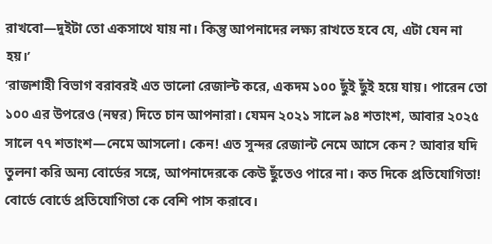রাখবো—দুইটা তো একসাথে যায় না। কিন্তু আপনাদের লক্ষ্য রাখতে হবে যে, এটা যেন না হয়।’
‘রাজশাহী বিভাগ বরাবরই এত ভালো রেজাল্ট করে, একদম ১০০ ছুঁই ছুঁই হয়ে যায়। পারেন তো ১০০ এর উপরেও (নম্বর) দিতে চান আপনারা। যেমন ২০২১ সালে ৯৪ শতাংশ, আবার ২০২৫ সালে ৭৭ শতাংশ—নেমে আসলো। কেন! এত সুন্দর রেজাল্ট নেমে আসে কেন? আবার যদি তুলনা করি অন্য বোর্ডের সঙ্গে, আপনাদেরকে কেউ ছুঁতেও পারে না। কত দিকে প্রতিযোগিতা! বোর্ডে বোর্ডে প্রতিযোগিতা কে বেশি পাস করাবে।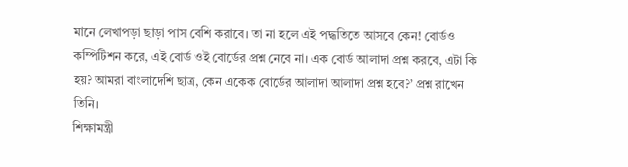মানে লেখাপড়া ছাড়া পাস বেশি করাবে। তা না হলে এই পদ্ধতিতে আসবে কেন! বোর্ডও কম্পিটিশন করে, এই বোর্ড ওই বোর্ডের প্রশ্ন নেবে না। এক বোর্ড আলাদা প্রশ্ন করবে, এটা কি হয়? আমরা বাংলাদেশি ছাত্র, কেন একেক বোর্ডের আলাদা আলাদা প্রশ্ন হবে?’ প্রশ্ন রাখেন তিনি।
শিক্ষামন্ত্রী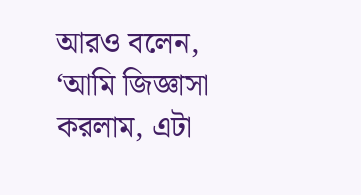আরও বলেন, ‘আমি জিজ্ঞাসা করলাম, এটা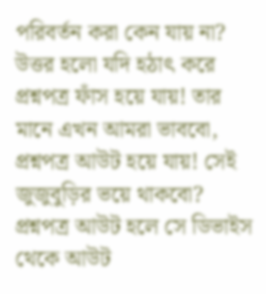পরিবর্তন করা কেন যায় না? উত্তর হলো যদি হঠাৎ করে প্রশ্নপত্র ফাঁস হয়ে যায়! তার মানে এখন আমরা ভাববো, প্রশ্নপত্র আউট হয়ে যায়! সেই জুজুবুড়ির ভয়ে থাকবো? প্রশ্নপত্র আউট হলে সে ডিভাইস থেকে আউট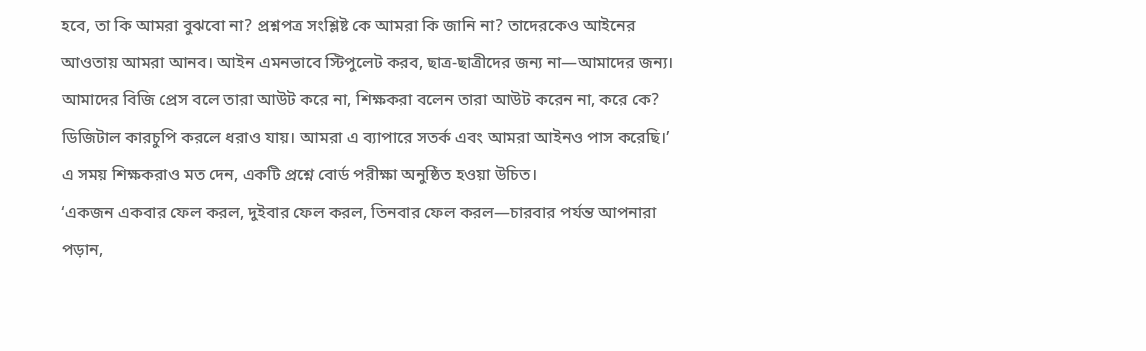হবে, তা কি আমরা বুঝবো না? প্রশ্নপত্র সংশ্লিষ্ট কে আমরা কি জানি না? তাদেরকেও আইনের আওতায় আমরা আনব। আইন এমনভাবে স্টিপুলেট করব, ছাত্র-ছাত্রীদের জন্য না—আমাদের জন্য। আমাদের বিজি প্রেস বলে তারা আউট করে না, শিক্ষকরা বলেন তারা আউট করেন না, করে কে? ডিজিটাল কারচুপি করলে ধরাও যায়। আমরা এ ব্যাপারে সতর্ক এবং আমরা আইনও পাস করেছি।’
এ সময় শিক্ষকরাও মত দেন, একটি প্রশ্নে বোর্ড পরীক্ষা অনুষ্ঠিত হওয়া উচিত।
‘একজন একবার ফেল করল, দুইবার ফেল করল, তিনবার ফেল করল—চারবার পর্যন্ত আপনারা পড়ান,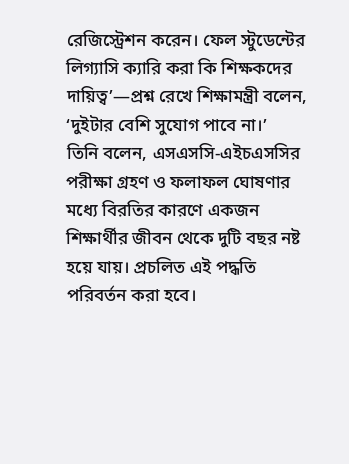রেজিস্ট্রেশন করেন। ফেল স্টুডেন্টের লিগ্যাসি ক্যারি করা কি শিক্ষকদের দায়িত্ব’—প্রশ্ন রেখে শিক্ষামন্ত্রী বলেন, ‘দুইটার বেশি সুযোগ পাবে না।’
তিনি বলেন, এসএসসি-এইচএসসির পরীক্ষা গ্রহণ ও ফলাফল ঘোষণার মধ্যে বিরতির কারণে একজন শিক্ষার্থীর জীবন থেকে দুটি বছর নষ্ট হয়ে যায়। প্রচলিত এই পদ্ধতি পরিবর্তন করা হবে।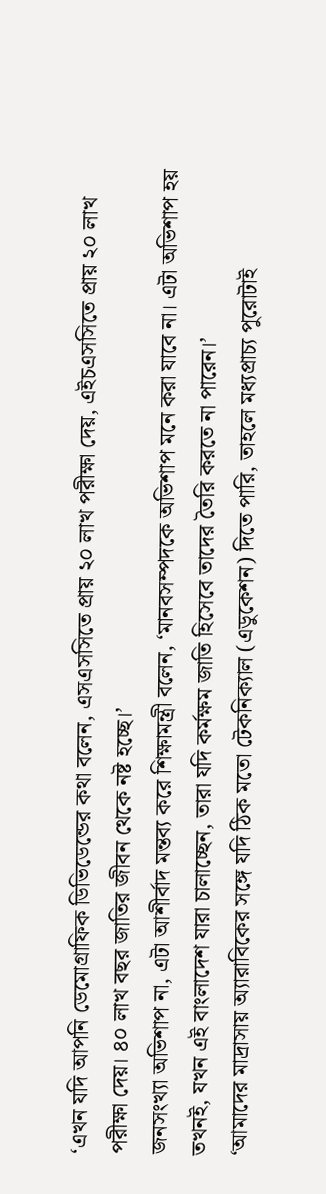‘এখন যদি আপনি ডেমোগ্রাফিক ডিভিডেন্ডের কথা বলেন, এসএসসিতে প্রায় ২০ লাখ পরীক্ষা দেয়, এইচএসসিতে প্রায় ২০ লাখ পরীক্ষা দেয়। ৪০ লাখ বছর জাতির জীবন থেকে নষ্ট হচ্ছে।’
জনসংখ্যা অভিশাপ না, এটা আশীর্বাদ মন্তব্য করে শিক্ষামন্ত্রী বলেন, ‘মানবসম্পদকে অভিশাপ মনে করা যাবে না। এটা অভিশাপ হয় তখনই, যখন এই বাংলাদেশ যারা চালাচ্ছেন, তারা যদি কর্মক্ষম জাতি হিসেবে তাদের তৈরি করতে না পারেন।’
‘আমাদের মাদ্রাসায় অ্যারাবিকের সঙ্গে যদি ঠিক মতো টেকনিক্যাল (এডুকেশন) দিতে পারি, তাহলে মধ্যপ্রাচ্য পুরোটাই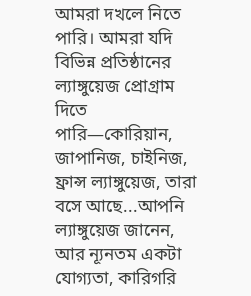আমরা দখলে নিতে পারি। আমরা যদি বিভিন্ন প্রতিষ্ঠানের ল্যাঙ্গুয়েজ প্রোগ্রাম দিতে পারি—কোরিয়ান, জাপানিজ, চাইনিজ, ফ্রান্স ল্যাঙ্গুয়েজ, তারা বসে আছে...আপনি ল্যাঙ্গুয়েজ জানেন, আর ন্যূনতম একটা যোগ্যতা, কারিগরি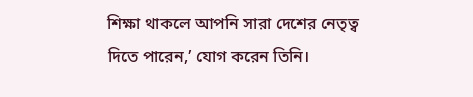শিক্ষা থাকলে আপনি সারা দেশের নেতৃত্ব দিতে পারেন,’ যোগ করেন তিনি।